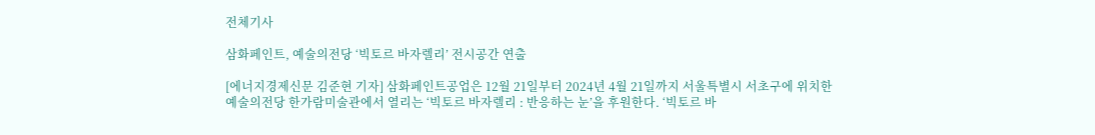전체기사

삼화페인트, 예술의전당 ‘빅토르 바자렐리’ 전시공간 연출

[에너지경제신문 김준현 기자] 삼화페인트공업은 12월 21일부터 2024년 4월 21일까지 서울특별시 서초구에 위치한 예술의전당 한가람미술관에서 열리는 ‘빅토르 바자렐리 : 반응하는 눈’을 후원한다. ‘빅토르 바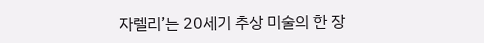자렐리’는 20세기 추상 미술의 한 장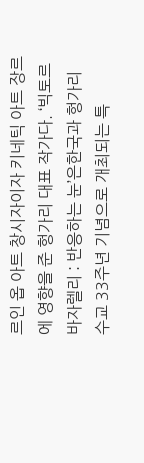르인 옵 아트 창시자이자 키네틱 아트 장르에 영향을 준 헝가리 대표 작가다. ‘빅토르 바자렐리 : 반응하는 눈’은한국과 헝가리 수교 33주년 기념으로 개최되는 특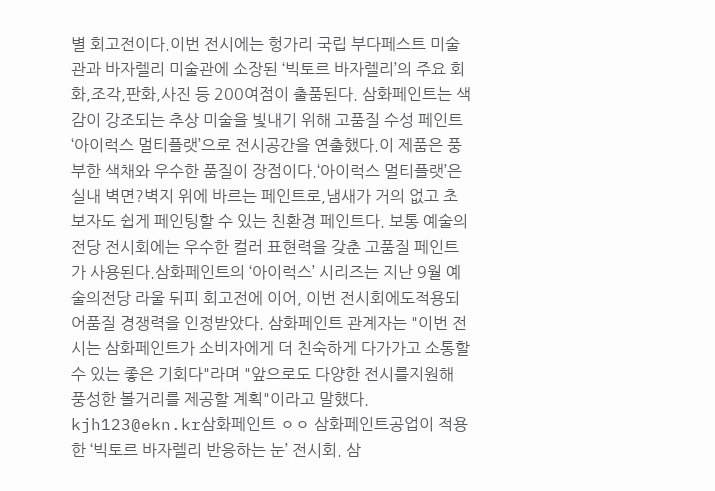별 회고전이다.이번 전시에는 헝가리 국립 부다페스트 미술관과 바자렐리 미술관에 소장된 ‘빅토르 바자렐리’의 주요 회화,조각,판화,사진 등 200여점이 출품된다. 삼화페인트는 색감이 강조되는 추상 미술을 빛내기 위해 고품질 수성 페인트 ‘아이럭스 멀티플랫’으로 전시공간을 연출했다.이 제품은 풍부한 색채와 우수한 품질이 장점이다.‘아이럭스 멀티플랫’은 실내 벽면?벽지 위에 바르는 페인트로,냄새가 거의 없고 초보자도 쉽게 페인팅할 수 있는 친환경 페인트다. 보통 예술의전당 전시회에는 우수한 컬러 표현력을 갖춘 고품질 페인트가 사용된다.삼화페인트의 ‘아이럭스’ 시리즈는 지난 9월 예술의전당 라울 뒤피 회고전에 이어, 이번 전시회에도적용되어품질 경쟁력을 인정받았다. 삼화페인트 관계자는 "이번 전시는 삼화페인트가 소비자에게 더 친숙하게 다가가고 소통할 수 있는 좋은 기회다"라며 "앞으로도 다양한 전시를지원해 풍성한 볼거리를 제공할 계획"이라고 말했다. kjh123@ekn.kr삼화페인트 ㅇㅇ 삼화페인트공업이 적용한 ‘빅토르 바자렐리 반응하는 눈’ 전시회. 삼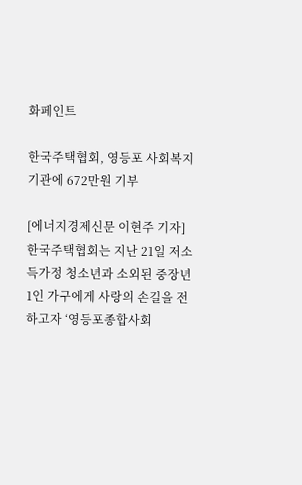화페인트

한국주택협회, 영등포 사회복지기관에 672만원 기부

[에너지경제신문 이현주 기자] 한국주택협회는 지난 21일 저소득가정 청소년과 소외된 중장년 1인 가구에게 사랑의 손길을 전하고자 ‘영등포종합사회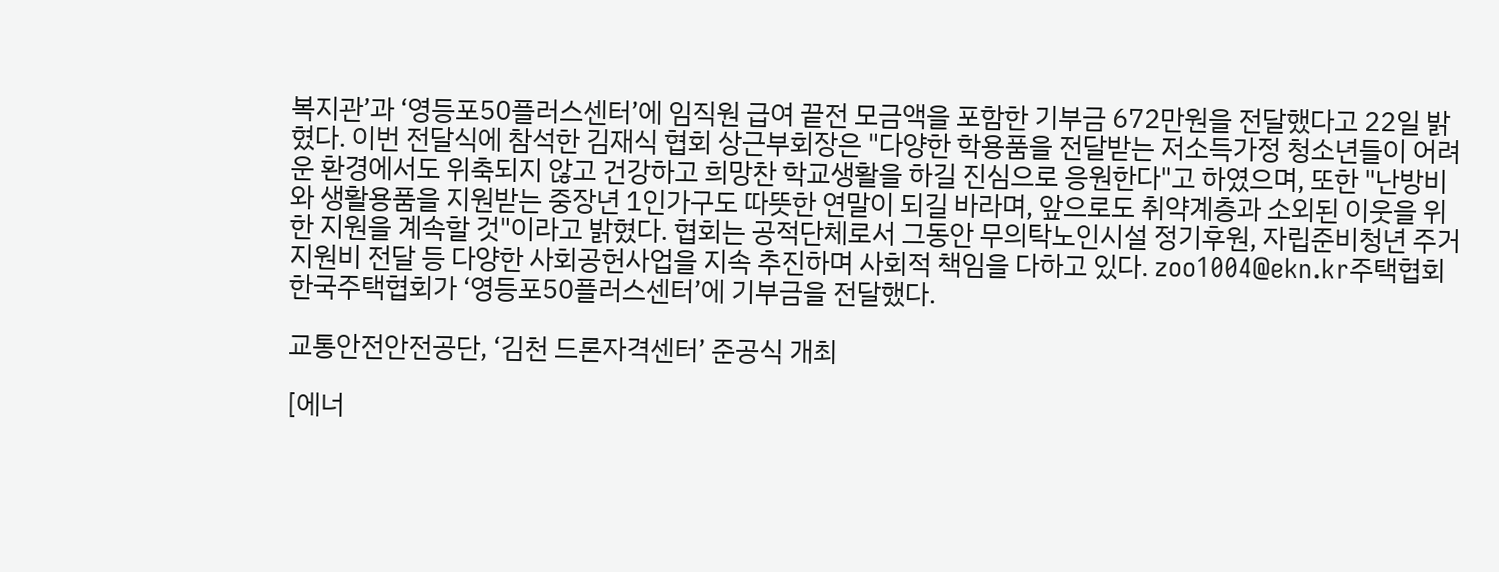복지관’과 ‘영등포50플러스센터’에 임직원 급여 끝전 모금액을 포함한 기부금 672만원을 전달했다고 22일 밝혔다. 이번 전달식에 참석한 김재식 협회 상근부회장은 "다양한 학용품을 전달받는 저소득가정 청소년들이 어려운 환경에서도 위축되지 않고 건강하고 희망찬 학교생활을 하길 진심으로 응원한다"고 하였으며, 또한 "난방비와 생활용품을 지원받는 중장년 1인가구도 따뜻한 연말이 되길 바라며, 앞으로도 취약계층과 소외된 이웃을 위한 지원을 계속할 것"이라고 밝혔다. 협회는 공적단체로서 그동안 무의탁노인시설 정기후원, 자립준비청년 주거지원비 전달 등 다양한 사회공헌사업을 지속 추진하며 사회적 책임을 다하고 있다. zoo1004@ekn.kr주택협회 한국주택협회가 ‘영등포50플러스센터’에 기부금을 전달했다.

교통안전안전공단, ‘김천 드론자격센터’ 준공식 개최

[에너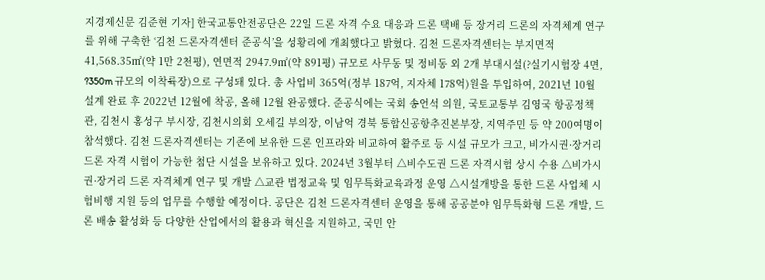지경제신문 김준현 기자] 한국교통안전공단은 22일 드론 자격 수요 대응과 드론 택배 등 장거리 드론의 자격체계 연구를 위해 구축한 ‘김천 드론자격센터 준공식’을 성황리에 개최했다고 밝혔다. 김천 드론자격센터는 부지면적 41,568.35㎡(약 1만 2천평), 연면적 2947.9㎡(약 891평) 규모로 사무동 및 정비동 외 2개 부대시설(?실기시험장 4면, ?350m 규모의 이착륙장)으로 구성돼 있다. 총 사업비 365억(정부 187억, 지자체 178억)원을 투입하여, 2021년 10월 설계 완료 후 2022년 12월에 착공, 올해 12월 완공했다. 준공식에는 국회 송언석 의원, 국토교통부 김영국 항공정책관, 김천시 홍성구 부시장, 김천시의회 오세길 부의장, 이남억 경북 통합신공항추진본부장, 지역주민 등 약 200여명이 참석했다. 김천 드론자격센터는 기존에 보유한 드론 인프라와 비교하여 활주로 등 시설 규모가 크고, 비가시권·장거리 드론 자격 시험이 가능한 첨단 시설을 보유하고 있다. 2024년 3월부터 △비수도권 드론 자격시험 상시 수용 △비가시권·장거리 드론 자격체계 연구 및 개발 △교관 법정교육 및 임무특화교육과정 운영 △시설개방을 통한 드론 사업체 시험비행 지원 등의 업무를 수행할 예정이다. 공단은 김천 드론자격센터 운영을 통해 공공분야 임무특화형 드론 개발, 드론 배송 활성화 등 다양한 산업에서의 활용과 혁신을 지원하고, 국민 안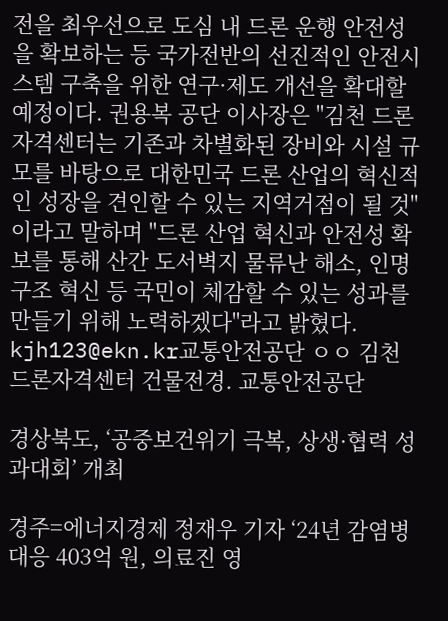전을 최우선으로 도심 내 드론 운행 안전성을 확보하는 등 국가전반의 선진적인 안전시스템 구축을 위한 연구·제도 개선을 확대할 예정이다. 권용복 공단 이사장은 "김천 드론자격센터는 기존과 차별화된 장비와 시설 규모를 바탕으로 대한민국 드론 산업의 혁신적인 성장을 견인할 수 있는 지역거점이 될 것"이라고 말하며 "드론 산업 혁신과 안전성 확보를 통해 산간 도서벽지 물류난 해소, 인명 구조 혁신 등 국민이 체감할 수 있는 성과를 만들기 위해 노력하겠다"라고 밝혔다. kjh123@ekn.kr교통안전공단 ㅇㅇ 김천 드론자격센터 건물전경. 교통안전공단

경상북도, ‘공중보건위기 극복, 상생·협력 성과대회’ 개최

경주=에너지경제 정재우 기자 ‘24년 감염병대응 403억 원, 의료진 영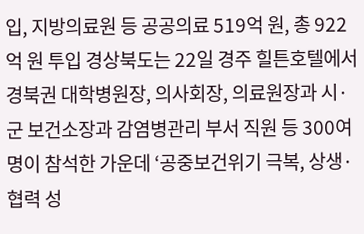입, 지방의료원 등 공공의료 519억 원, 총 922억 원 투입 경상북도는 22일 경주 힐튼호텔에서 경북권 대학병원장, 의사회장, 의료원장과 시·군 보건소장과 감염병관리 부서 직원 등 300여 명이 참석한 가운데 ‘공중보건위기 극복, 상생·협력 성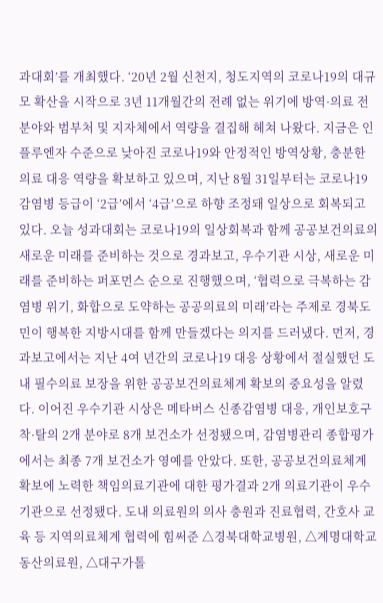과대회’를 개최했다. ‘20년 2월 신천지, 청도지역의 코로나19의 대규모 확산을 시작으로 3년 11개월간의 전례 없는 위기에 방역·의료 전 분야와 범부처 및 지자체에서 역량을 결집해 헤쳐 나왔다. 지금은 인플루엔자 수준으로 낮아진 코로나19와 안정적인 방역상황, 충분한 의료 대응 역량을 확보하고 있으며, 지난 8월 31일부터는 코로나19 감염병 등급이 ‘2급’에서 ‘4급’으로 하향 조정돼 일상으로 회복되고 있다. 오늘 성과대회는 코로나19의 일상회복과 함께 공공보건의료의 새로운 미래를 준비하는 것으로 경과보고, 우수기관 시상, 새로운 미래를 준비하는 퍼포먼스 순으로 진행했으며, ‘협력으로 극복하는 감염병 위기, 화합으로 도약하는 공공의료의 미래’라는 주제로 경북도민이 행복한 지방시대를 함께 만들겠다는 의지를 드러냈다. 먼저, 경과보고에서는 지난 4여 년간의 코로나19 대응 상황에서 절실했던 도내 필수의료 보장을 위한 공공보건의료체계 확보의 중요성을 알렸다. 이어진 우수기관 시상은 메타버스 신종감염병 대응, 개인보호구 착·탈의 2개 분야로 8개 보건소가 선정됐으며, 감염병관리 종합평가에서는 최종 7개 보건소가 영예를 안았다. 또한, 공공보건의료체계 확보에 노력한 책임의료기관에 대한 평가결과 2개 의료기관이 우수기관으로 선정됐다. 도내 의료원의 의사 충원과 진료협력, 간호사 교육 등 지역의료체계 협력에 힘써준 △경북대학교병원, △계명대학교동산의료원, △대구가톨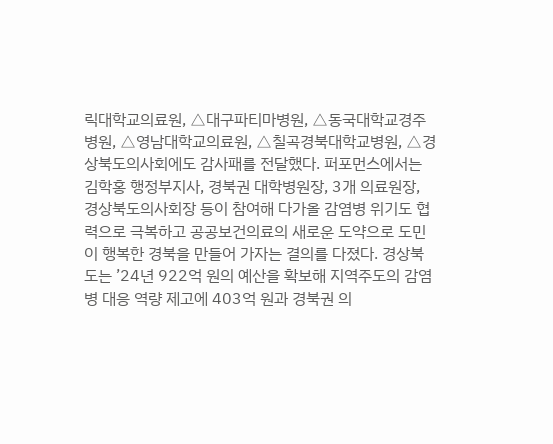릭대학교의료원, △대구파티마병원, △동국대학교경주병원, △영남대학교의료원, △칠곡경북대학교병원, △경상북도의사회에도 감사패를 전달했다. 퍼포먼스에서는 김학홍 행정부지사, 경북권 대학병원장, 3개 의료원장, 경상북도의사회장 등이 참여해 다가올 감염병 위기도 협력으로 극복하고 공공보건의료의 새로운 도약으로 도민이 행복한 경북을 만들어 가자는 결의를 다졌다. 경상북도는 ’24년 922억 원의 예산을 확보해 지역주도의 감염병 대응 역량 제고에 403억 원과 경북권 의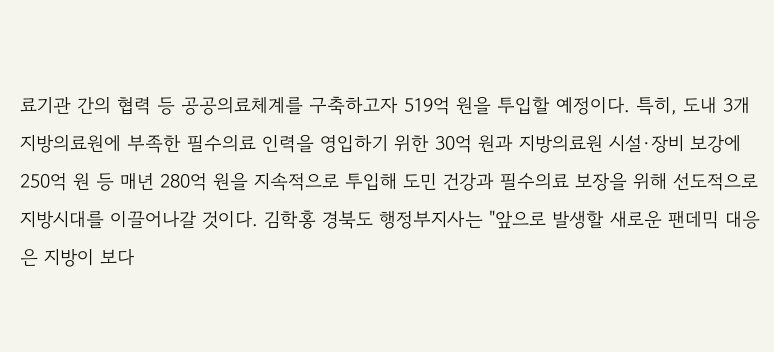료기관 간의 협력 등 공공의료체계를 구축하고자 519억 원을 투입할 예정이다. 특히, 도내 3개 지방의료원에 부족한 필수의료 인력을 영입하기 위한 30억 원과 지방의료원 시설·장비 보강에 250억 원 등 매년 280억 원을 지속적으로 투입해 도민 건강과 필수의료 보장을 위해 선도적으로 지방시대를 이끌어나갈 것이다. 김학홍 경북도 행정부지사는 "앞으로 발생할 새로운 팬데믹 대응은 지방이 보다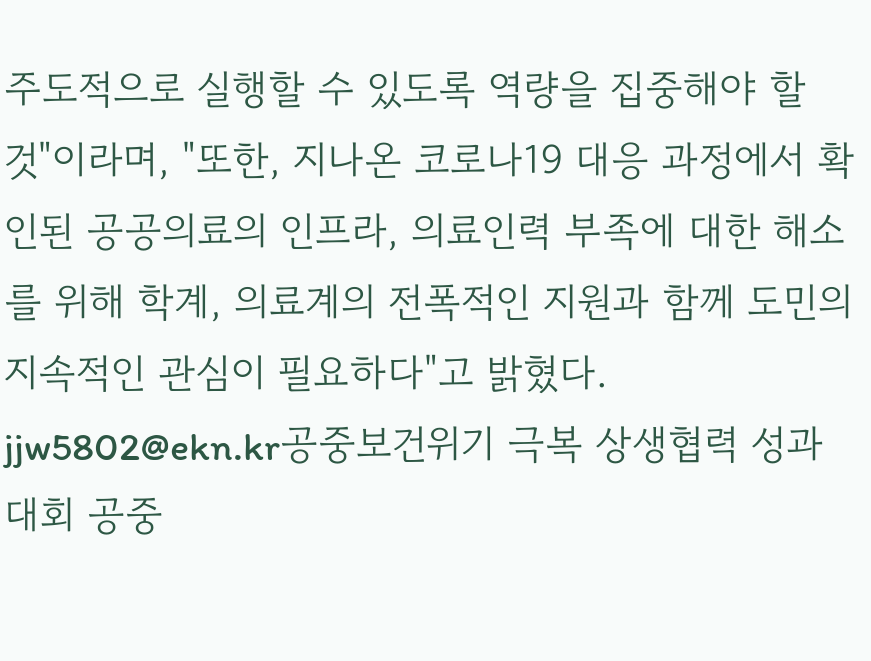주도적으로 실행할 수 있도록 역량을 집중해야 할 것"이라며, "또한, 지나온 코로나19 대응 과정에서 확인된 공공의료의 인프라, 의료인력 부족에 대한 해소를 위해 학계, 의료계의 전폭적인 지원과 함께 도민의 지속적인 관심이 필요하다"고 밝혔다. jjw5802@ekn.kr공중보건위기 극복 상생협력 성과대회 공중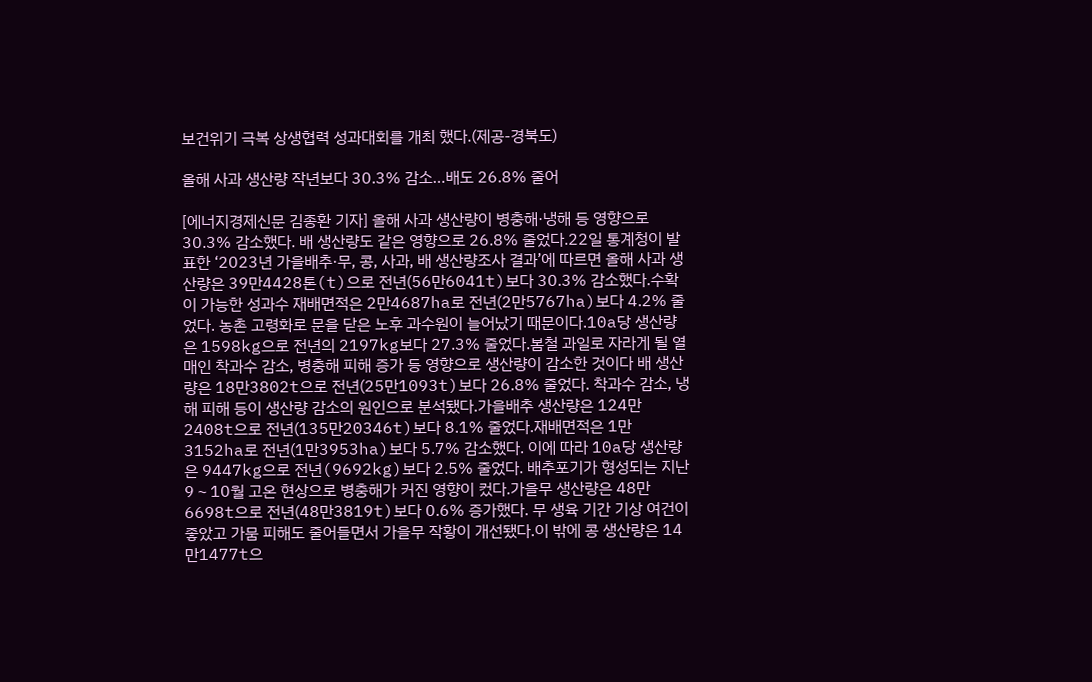보건위기 극복 상생협력 성과대회를 개최 했다.(제공-경북도)

올해 사과 생산량 작년보다 30.3% 감소…배도 26.8% 줄어

[에너지경제신문 김종환 기자] 올해 사과 생산량이 병충해·냉해 등 영향으로 30.3% 감소했다. 배 생산량도 같은 영향으로 26.8% 줄었다.22일 통계청이 발표한 ‘2023년 가을배추·무, 콩, 사과, 배 생산량조사 결과’에 따르면 올해 사과 생산량은 39만4428톤(t)으로 전년(56만6041t)보다 30.3% 감소했다.수확이 가능한 성과수 재배면적은 2만4687ha로 전년(2만5767ha)보다 4.2% 줄었다. 농촌 고령화로 문을 닫은 노후 과수원이 늘어났기 때문이다.10a당 생산량은 1598kg으로 전년의 2197kg보다 27.3% 줄었다.봄철 과일로 자라게 될 열매인 착과수 감소, 병충해 피해 증가 등 영향으로 생산량이 감소한 것이다 배 생산량은 18만3802t으로 전년(25만1093t)보다 26.8% 줄었다. 착과수 감소, 냉해 피해 등이 생산량 감소의 원인으로 분석됐다.가을배추 생산량은 124만2408t으로 전년(135만20346t)보다 8.1% 줄었다.재배면적은 1만3152ha로 전년(1만3953ha)보다 5.7% 감소했다. 이에 따라 10a당 생산량은 9447kg으로 전년(9692kg)보다 2.5% 줄었다. 배추포기가 형성되는 지난 9∼10월 고온 현상으로 병충해가 커진 영향이 컸다.가을무 생산량은 48만6698t으로 전년(48만3819t)보다 0.6% 증가했다. 무 생육 기간 기상 여건이 좋았고 가뭄 피해도 줄어들면서 가을무 작황이 개선됐다.이 밖에 콩 생산량은 14만1477t으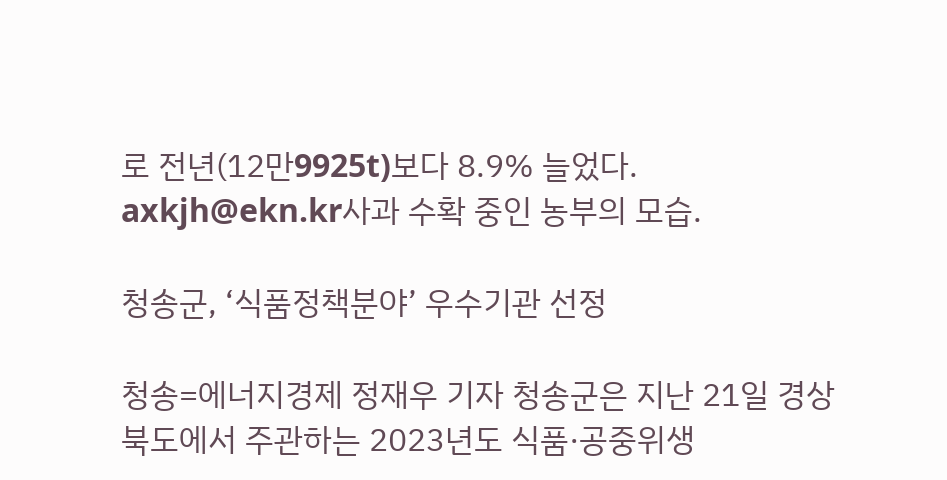로 전년(12만9925t)보다 8.9% 늘었다. axkjh@ekn.kr사과 수확 중인 농부의 모습.

청송군, ‘식품정책분야’ 우수기관 선정

청송=에너지경제 정재우 기자 청송군은 지난 21일 경상북도에서 주관하는 2023년도 식품·공중위생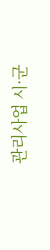관리사업 시·군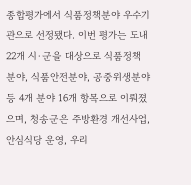종합평가에서 식품정책분야 우수기관으로 선정됐다. 이번 평가는 도내 22개 시·군을 대상으로 식품정책분야, 식품안전분야, 공중위생분야 등 4개 분야 16개 항목으로 이뤄졌으며, 청송군은 주방환경 개선사업, 안심식당 운영, 우리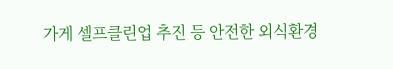가게 셀프클린업 추진 등 안전한 외식환경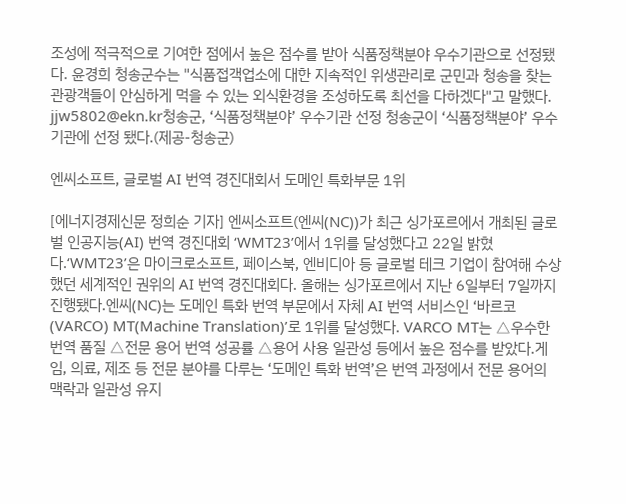조성에 적극적으로 기여한 점에서 높은 점수를 받아 식품정책분야 우수기관으로 선정됐다. 윤경희 청송군수는 "식품접객업소에 대한 지속적인 위생관리로 군민과 청송을 찾는 관광객들이 안심하게 먹을 수 있는 외식환경을 조성하도록 최선을 다하겠다"고 말했다. jjw5802@ekn.kr청송군, ‘식품정책분야’ 우수기관 선정 청송군이 ‘식품정책분야’ 우수기관에 선정 됐다.(제공-청송군)

엔씨소프트, 글로벌 AI 번역 경진대회서 도메인 특화부문 1위

[에너지경제신문 정희순 기자] 엔씨소프트(엔씨(NC))가 최근 싱가포르에서 개최된 글로벌 인공지능(AI) 번역 경진대회 ‘WMT23’에서 1위를 달성했다고 22일 밝혔다.‘WMT23’은 마이크로소프트, 페이스북, 엔비디아 등 글로벌 테크 기업이 참여해 수상했던 세계적인 권위의 AI 번역 경진대회다. 올해는 싱가포르에서 지난 6일부터 7일까지 진행됐다.엔씨(NC)는 도메인 특화 번역 부문에서 자체 AI 번역 서비스인 ‘바르코(VARCO) MT(Machine Translation)’로 1위를 달성했다. VARCO MT는 △우수한 번역 품질 △전문 용어 번역 성공률 △용어 사용 일관성 등에서 높은 점수를 받았다.게임, 의료, 제조 등 전문 분야를 다루는 ‘도메인 특화 번역’은 번역 과정에서 전문 용어의 맥락과 일관성 유지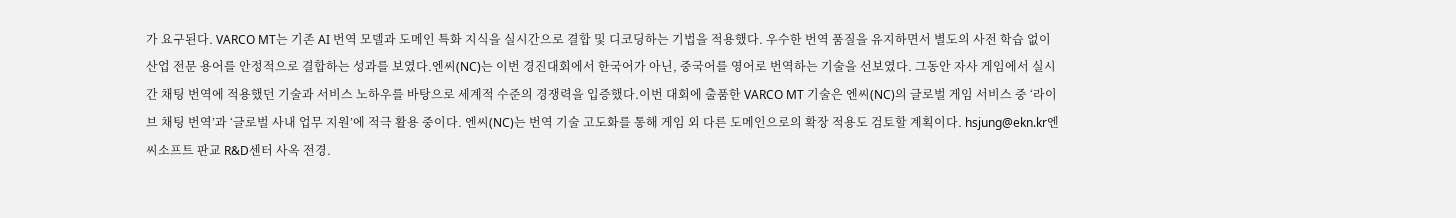가 요구된다. VARCO MT는 기존 AI 번역 모델과 도메인 특화 지식을 실시간으로 결합 및 디코딩하는 기법을 적용했다. 우수한 번역 품질을 유지하면서 별도의 사전 학습 없이 산업 전문 용어를 안정적으로 결합하는 성과를 보였다.엔씨(NC)는 이번 경진대회에서 한국어가 아닌, 중국어를 영어로 번역하는 기술을 선보였다. 그동안 자사 게임에서 실시간 채팅 번역에 적용했던 기술과 서비스 노하우를 바탕으로 세계적 수준의 경쟁력을 입증했다.이번 대회에 출품한 VARCO MT 기술은 엔씨(NC)의 글로벌 게임 서비스 중 ‘라이브 채팅 번역’과 ‘글로벌 사내 업무 지원’에 적극 활용 중이다. 엔씨(NC)는 번역 기술 고도화를 통해 게임 외 다른 도메인으로의 확장 적용도 검토할 계획이다. hsjung@ekn.kr엔씨소프트 판교 R&D센터 사옥 전경.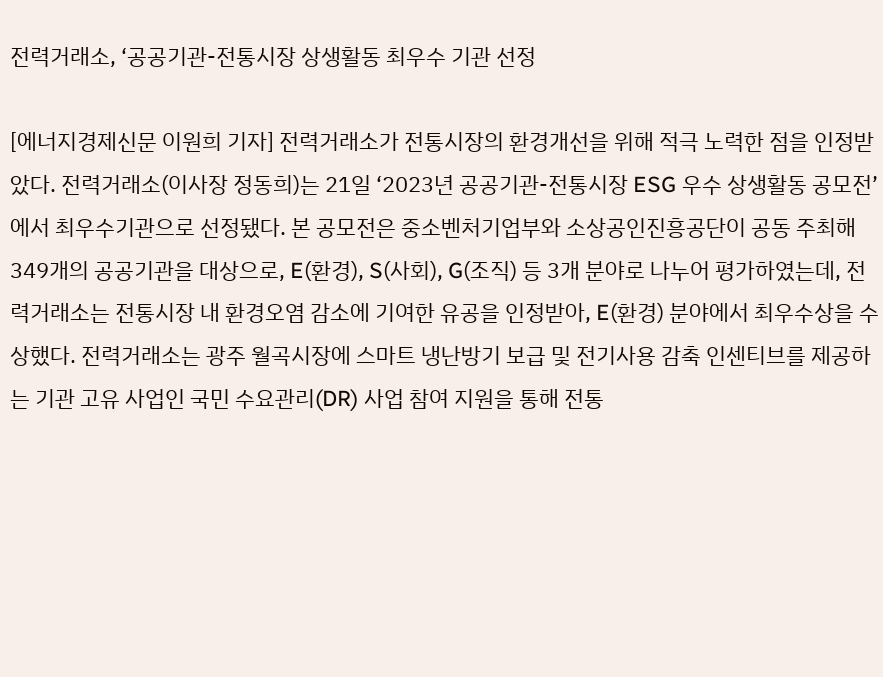전력거래소, ‘공공기관-전통시장 상생활동 최우수 기관 선정

[에너지경제신문 이원희 기자] 전력거래소가 전통시장의 환경개선을 위해 적극 노력한 점을 인정받았다. 전력거래소(이사장 정동희)는 21일 ‘2023년 공공기관-전통시장 ESG 우수 상생활동 공모전’에서 최우수기관으로 선정됐다. 본 공모전은 중소벤처기업부와 소상공인진흥공단이 공동 주최해 349개의 공공기관을 대상으로, E(환경), S(사회), G(조직) 등 3개 분야로 나누어 평가하였는데, 전력거래소는 전통시장 내 환경오염 감소에 기여한 유공을 인정받아, E(환경) 분야에서 최우수상을 수상했다. 전력거래소는 광주 월곡시장에 스마트 냉난방기 보급 및 전기사용 감축 인센티브를 제공하는 기관 고유 사업인 국민 수요관리(DR) 사업 참여 지원을 통해 전통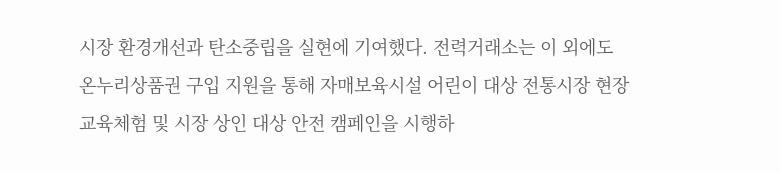시장 환경개선과 탄소중립을 실현에 기여했다. 전력거래소는 이 외에도 온누리상품권 구입 지원을 통해 자매보육시설 어린이 대상 전통시장 현장 교육체험 및 시장 상인 대상 안전 캠페인을 시행하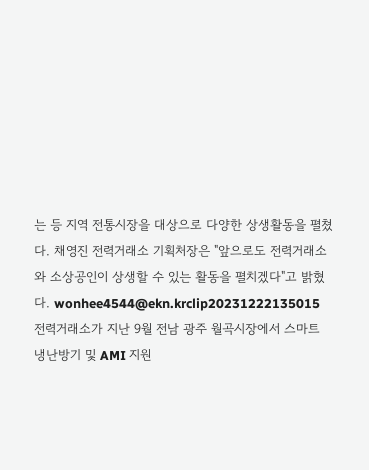는 등 지역 전통시장을 대상으로 다양한 상생활동을 펼쳤다. 채영진 전력거래소 기획처장은 "앞으로도 전력거래소와 소상공인이 상생할 수 있는 활동을 펼치겠다"고 밝혔다. wonhee4544@ekn.krclip20231222135015 전력거래소가 지난 9월 전남 광주 월곡시장에서 스마트 냉난방기 및 AMI 지원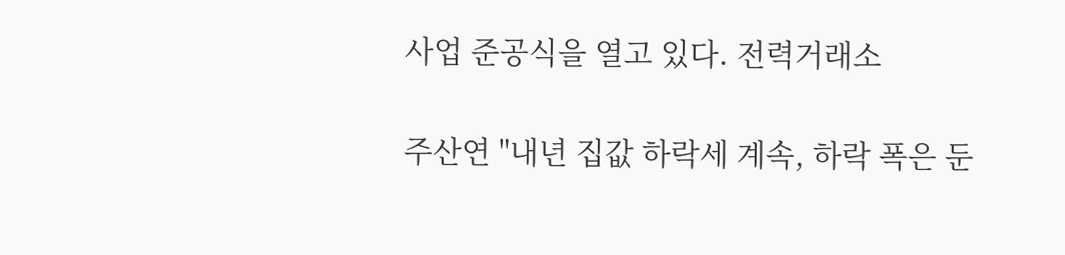사업 준공식을 열고 있다. 전력거래소

주산연 "내년 집값 하락세 계속, 하락 폭은 둔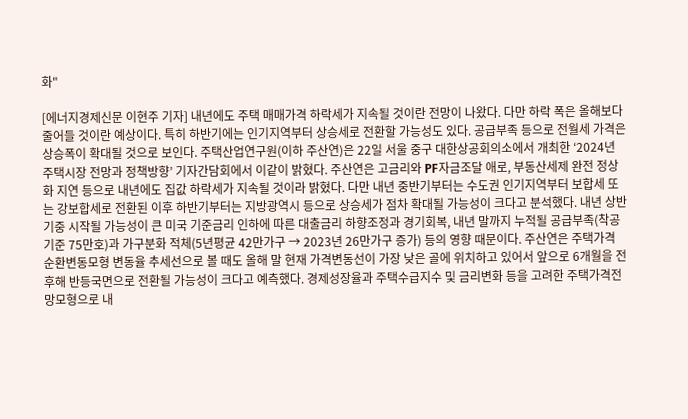화"

[에너지경제신문 이현주 기자] 내년에도 주택 매매가격 하락세가 지속될 것이란 전망이 나왔다. 다만 하락 폭은 올해보다 줄어들 것이란 예상이다. 특히 하반기에는 인기지역부터 상승세로 전환할 가능성도 있다. 공급부족 등으로 전월세 가격은 상승폭이 확대될 것으로 보인다. 주택산업연구원(이하 주산연)은 22일 서울 중구 대한상공회의소에서 개최한 ‘2024년 주택시장 전망과 정책방향’ 기자간담회에서 이같이 밝혔다. 주산연은 고금리와 PF자금조달 애로, 부동산세제 완전 정상화 지연 등으로 내년에도 집값 하락세가 지속될 것이라 밝혔다. 다만 내년 중반기부터는 수도권 인기지역부터 보합세 또는 강보합세로 전환된 이후 하반기부터는 지방광역시 등으로 상승세가 점차 확대될 가능성이 크다고 분석했다. 내년 상반기중 시작될 가능성이 큰 미국 기준금리 인하에 따른 대출금리 하향조정과 경기회복, 내년 말까지 누적될 공급부족(착공기준 75만호)과 가구분화 적체(5년평균 42만가구 → 2023년 26만가구 증가) 등의 영향 때문이다. 주산연은 주택가격 순환변동모형 변동율 추세선으로 볼 때도 올해 말 현재 가격변동선이 가장 낮은 골에 위치하고 있어서 앞으로 6개월을 전후해 반등국면으로 전환될 가능성이 크다고 예측했다. 경제성장율과 주택수급지수 및 금리변화 등을 고려한 주택가격전망모형으로 내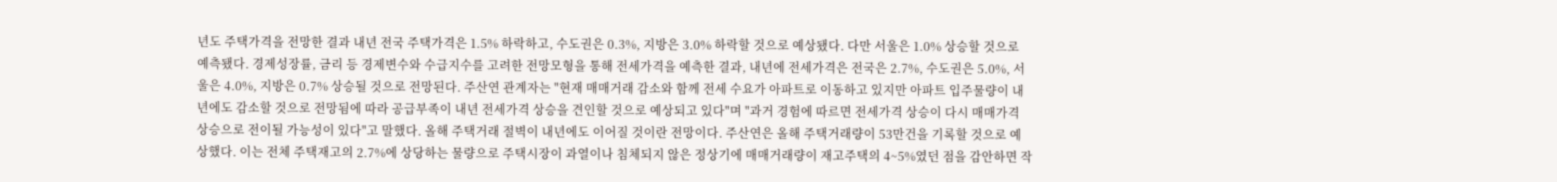년도 주택가격을 전망한 결과 내년 전국 주택가격은 1.5% 하락하고, 수도권은 0.3%, 지방은 3.0% 하락할 것으로 예상됐다. 다만 서울은 1.0% 상승할 것으로 예측됐다. 경제성장률, 금리 등 경제변수와 수급지수를 고려한 전망모형을 통해 전세가격을 예측한 결과, 내년에 전세가격은 전국은 2.7%, 수도권은 5.0%, 서울은 4.0%, 지방은 0.7% 상승될 것으로 전망된다. 주산연 관계자는 "현재 매매거래 감소와 함께 전세 수요가 아파트로 이동하고 있지만 아파트 입주물량이 내년에도 감소할 것으로 전망됨에 따라 공급부족이 내년 전세가격 상승을 견인할 것으로 예상되고 있다"며 "과거 경험에 따르면 전세가격 상승이 다시 매매가격 상승으로 전이될 가능성이 있다"고 말했다. 올해 주택거래 절벽이 내년에도 이어질 것이란 전망이다. 주산연은 올해 주택거래량이 53만건을 기록할 것으로 예상했다. 이는 전체 주택재고의 2.7%에 상당하는 물량으로 주택시장이 과열이나 침체되지 않은 정상기에 매매거래량이 재고주택의 4~5%였던 점을 감안하면 작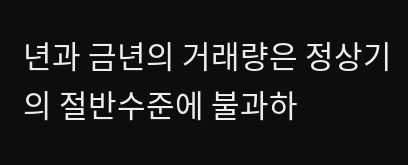년과 금년의 거래량은 정상기의 절반수준에 불과하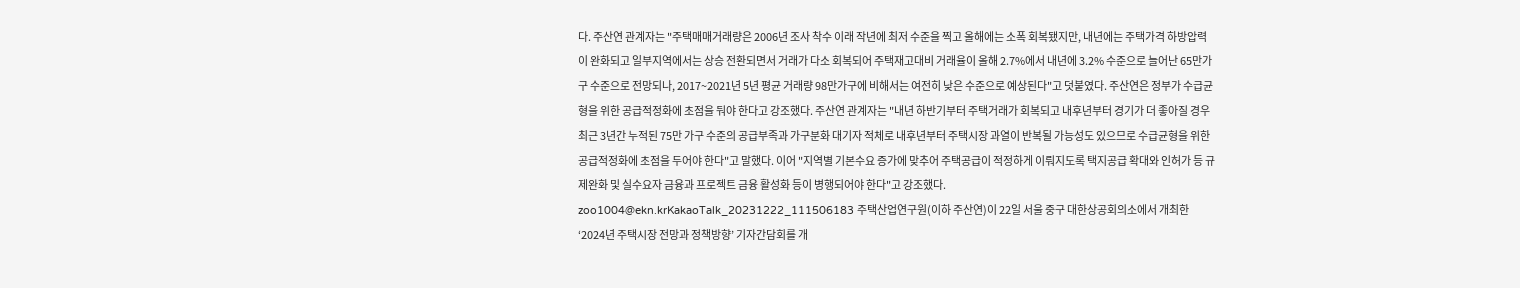다. 주산연 관계자는 "주택매매거래량은 2006년 조사 착수 이래 작년에 최저 수준을 찍고 올해에는 소폭 회복됐지만, 내년에는 주택가격 하방압력이 완화되고 일부지역에서는 상승 전환되면서 거래가 다소 회복되어 주택재고대비 거래율이 올해 2.7%에서 내년에 3.2% 수준으로 늘어난 65만가구 수준으로 전망되나, 2017~2021년 5년 평균 거래량 98만가구에 비해서는 여전히 낮은 수준으로 예상된다"고 덧붙였다. 주산연은 정부가 수급균형을 위한 공급적정화에 초점을 둬야 한다고 강조했다. 주산연 관계자는 "내년 하반기부터 주택거래가 회복되고 내후년부터 경기가 더 좋아질 경우 최근 3년간 누적된 75만 가구 수준의 공급부족과 가구분화 대기자 적체로 내후년부터 주택시장 과열이 반복될 가능성도 있으므로 수급균형을 위한 공급적정화에 초점을 두어야 한다"고 말했다. 이어 "지역별 기본수요 증가에 맞추어 주택공급이 적정하게 이뤄지도록 택지공급 확대와 인허가 등 규제완화 및 실수요자 금융과 프로젝트 금융 활성화 등이 병행되어야 한다"고 강조했다. zoo1004@ekn.krKakaoTalk_20231222_111506183 주택산업연구원(이하 주산연)이 22일 서울 중구 대한상공회의소에서 개최한 ‘2024년 주택시장 전망과 정책방향’ 기자간담회를 개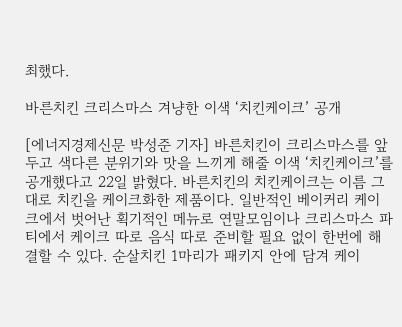최했다.

바른치킨 크리스마스 겨냥한 이색 ‘치킨케이크’ 공개

[에너지경제신문 박성준 기자] 바른치킨이 크리스마스를 앞두고 색다른 분위기와 맛을 느끼게 해줄 이색 ‘치킨케이크’를 공개했다고 22일 밝혔다. 바른치킨의 치킨케이크는 이름 그대로 치킨을 케이크화한 제품이다. 일반적인 베이커리 케이크에서 벗어난 획기적인 메뉴로 연말모임이나 크리스마스 파티에서 케이크 따로 음식 따로 준비할 필요 없이 한번에 해결할 수 있다. 순살치킨 1마리가 패키지 안에 담겨 케이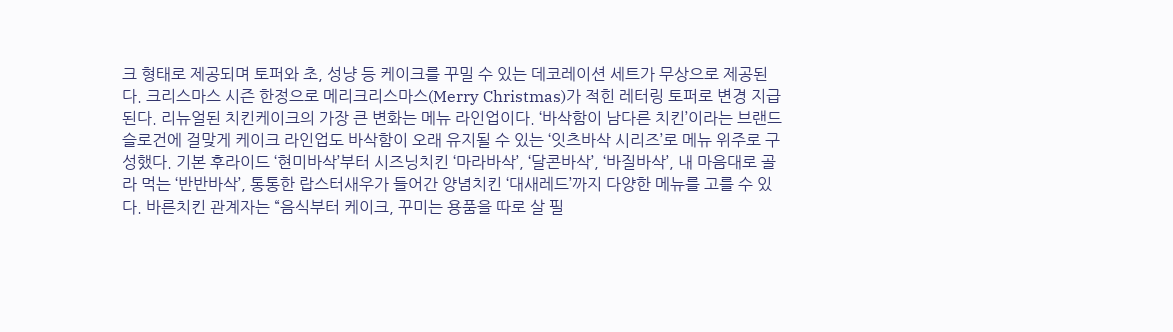크 형태로 제공되며 토퍼와 초, 성냥 등 케이크를 꾸밀 수 있는 데코레이션 세트가 무상으로 제공된다. 크리스마스 시즌 한정으로 메리크리스마스(Merry Christmas)가 적힌 레터링 토퍼로 변경 지급된다. 리뉴얼된 치킨케이크의 가장 큰 변화는 메뉴 라인업이다. ‘바삭함이 남다른 치킨’이라는 브랜드 슬로건에 걸맞게 케이크 라인업도 바삭함이 오래 유지될 수 있는 ‘잇츠바삭 시리즈’로 메뉴 위주로 구성했다. 기본 후라이드 ‘현미바삭’부터 시즈닝치킨 ‘마라바삭’, ‘달콘바삭’, ‘바질바삭’, 내 마음대로 골라 먹는 ‘반반바삭’, 통통한 랍스터새우가 들어간 양념치킨 ‘대새레드’까지 다양한 메뉴를 고를 수 있다. 바른치킨 관계자는 “음식부터 케이크, 꾸미는 용품을 따로 살 필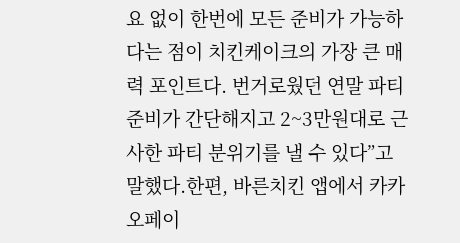요 없이 한번에 모든 준비가 가능하다는 점이 치킨케이크의 가장 큰 매력 포인트다. 번거로웠던 연말 파티 준비가 간단해지고 2~3만원대로 근사한 파티 분위기를 낼 수 있다”고 말했다.한편, 바른치킨 앱에서 카카오페이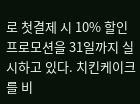로 첫결제 시 10% 할인 프로모션을 31일까지 실시하고 있다. 치킨케이크를 비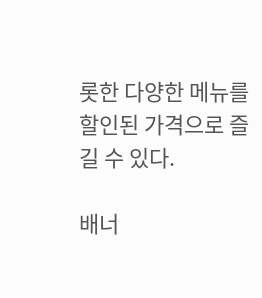롯한 다양한 메뉴를 할인된 가격으로 즐길 수 있다.

배너